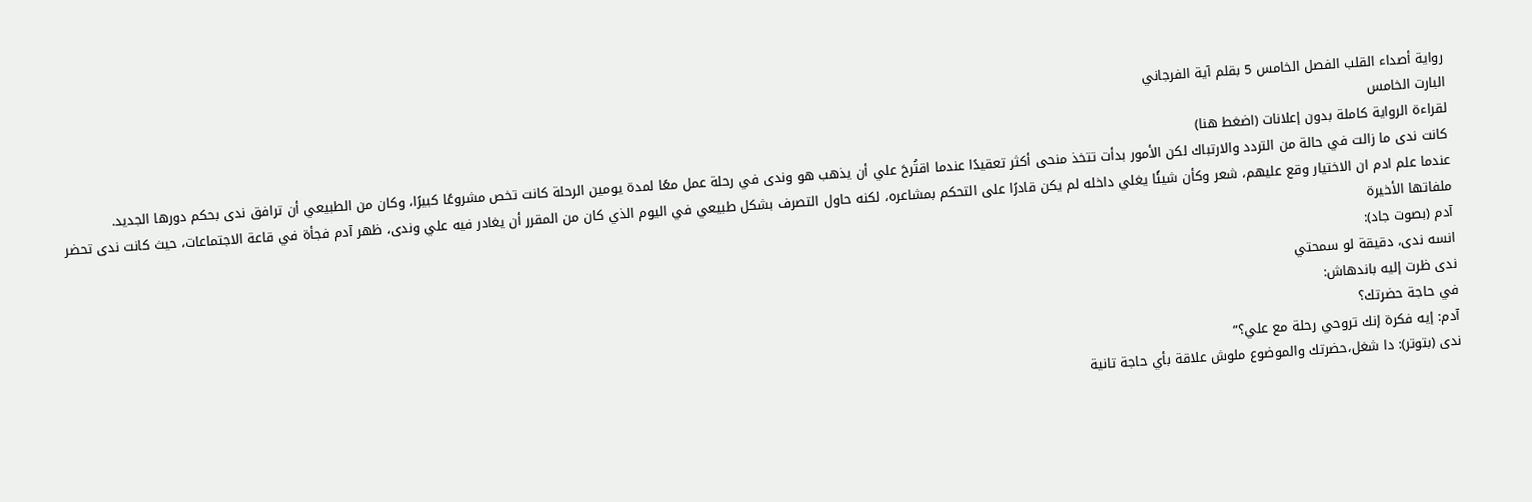رواية أصداء القلب الفصل الخامس 5 بقلم آية الفرجاني
البارت الخامس
لقراءة الرواية كاملة بدون إعلانات (اضغط هنا)
كانت ندى ما زالت في حالة من التردد والارتباك لكن الأمور بدأت تتخذ منحى أكثر تعقيدًا عندما اقتُرحَ علي أن يذهب هو وندى في رحلة عمل معًا لمدة يومين الرحلة كانت تخص مشروعًا كبيرًا، وكان من الطبيعي أن ترافق ندى بحكم دورها الجديد.
عندما علم ادم ان الاختيار وقع عليهم، شعر وكأن شيئًا يغلي داخله لم يكن قادرًا على التحكم بمشاعره، لكنه حاول التصرف بشكل طبيعي في اليوم الذي كان من المقرر أن يغادر فيه علي وندى، ظهر آدم فجأة في قاعة الاجتماعات، حيث كانت ندى تحضر ملفاتها الأخيرة
آدم (بصوت جاد):
انسه ندى، دقيقة لو سمحتي
ندى ظرت إليه باندهاش:
في حاجة حضرتك؟
آدم: إيه فكرة إنك تروحي رحلة مع علي؟”
ندى (بتوتر): دا شغل،حضرتك والموضوع ملوش علاقة بأي حاجة تانية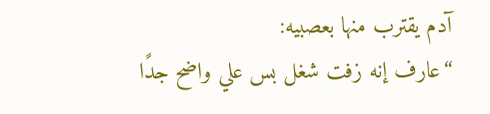آدم يقترب منها بعصبيه:
“عارف إنه زفت شغل بس علي واضح جدًا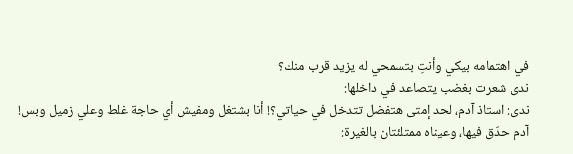في اهتمامه بيكي وأنتِ بتسمحي له يزيد قرب منك؟
ندى شعرت بغضب يتصاعد في داخلها:
ندى: استاذ آدم، لحد إمتى هتفضل تتدخل في حياتي؟! أنا بشتغل ومفيش أي حاجة غلط وعلي زميل وبس!
آدم حدّق فيها، وعيناه ممتلئتان بالغيرة: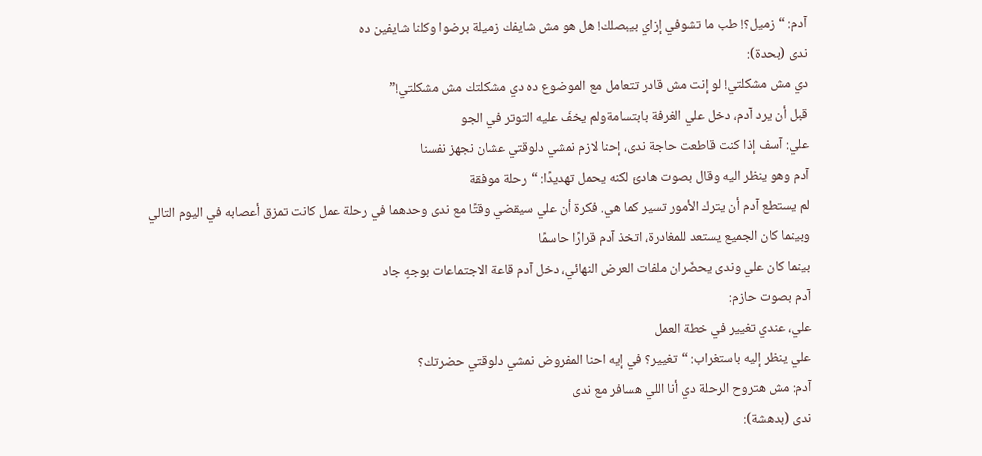آدم: “زميل؟! طب ما تشوفي إزاي بيبصلك! هل هو مش شايفك زميلة برضوا وكلنا شايفين ده
ندى (بحدة):
دي مش مشكلتي! لو إنت مش قادر تتعامل مع الموضوع ده دي مشكلتك مش مشكلتي!”
قبل أن يرد آدم، دخل علي الغرفة بابتسامةولم يخفَ عليه التوتر في الجو
علي: آسف إذا كنت قاطعت حاجة ندى، إحنا لازم نمشي دلوقتي عشان نجهز نفسنا
آدم وهو ينظر اليه وقال بصوت هادئ لكنه يحمل تهديدًا: “رحلة موفقة
لم يستطع آدم أن يترك الأمور تسير كما هي. فكرة أن علي سيقضي وقتًا مع ندى وحدهما في رحلة عمل كانت تمزق أعصابه في اليوم التالي وبينما كان الجميع يستعد للمغادرة، اتخذ آدم قرارًا حاسمًا
بينما كان علي وندى يحضّران ملفات العرض النهائي، دخل آدم قاعة الاجتماعات بوجهٍ جاد
آدم بصوت حازم:
علي، عندي تغيير في خطة العمل
علي ينظر إليه باستغراب: “تغيير؟ في إيه احنا المفروض نمشي دلوقتي حضرتك؟
آدم: مش هتروح الرحلة دي أنا اللي هسافر مع ندى
ندى (بدهشة):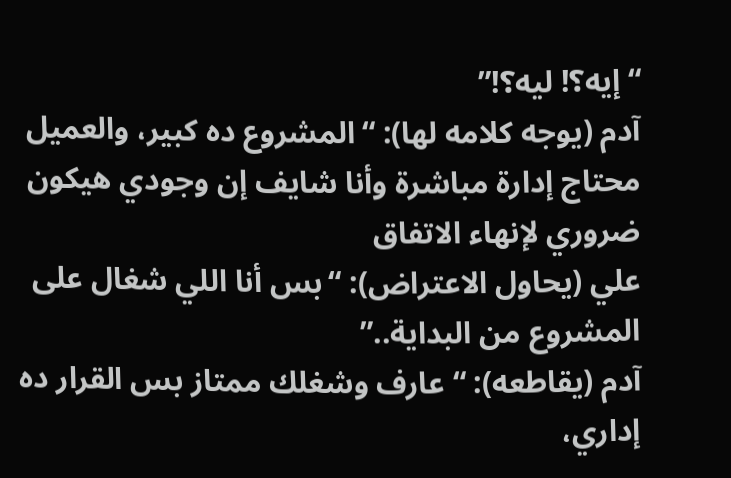“إيه؟! ليه؟!”
آدم (يوجه كلامه لها): “المشروع ده كبير، والعميل محتاج إدارة مباشرة وأنا شايف إن وجودي هيكون ضروري لإنهاء الاتفاق
علي (يحاول الاعتراض): “بس أنا اللي شغال على المشروع من البداية..”
آدم (يقاطعه): “عارف وشغلك ممتاز بس القرار ده إداري،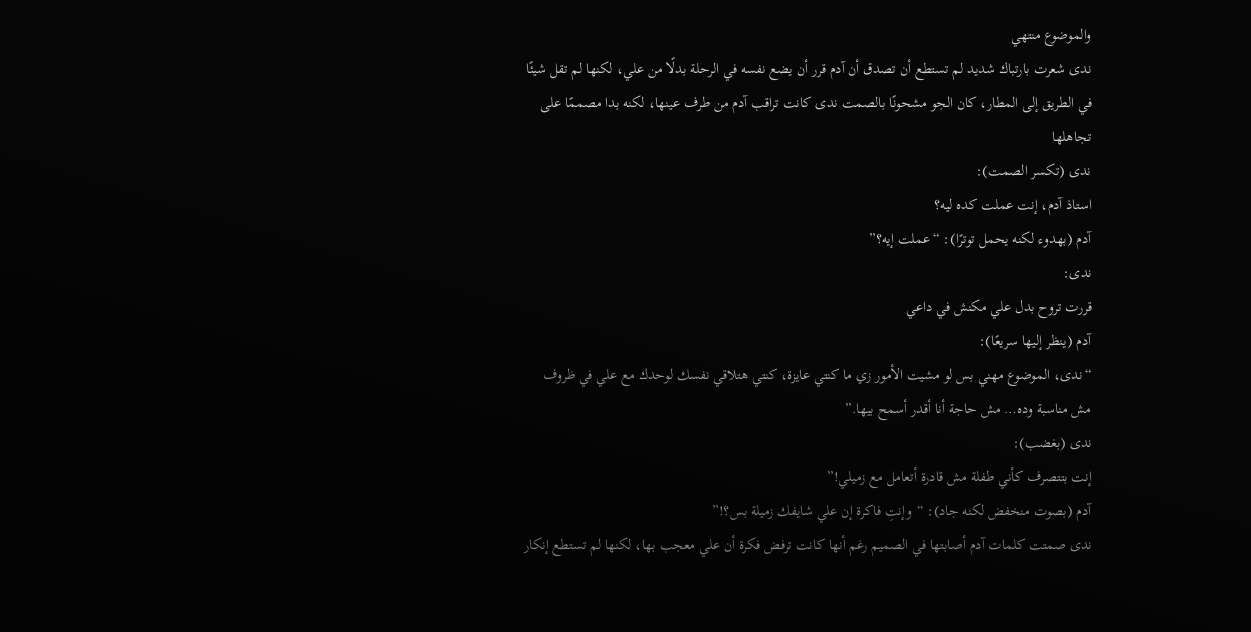والموضوع منتهي
ندى شعرت بارتباك شديد لم تستطع أن تصدق أن آدم قرر أن يضع نفسه في الرحلة بدلًا من علي، لكنها لم تقل شيئًا
في الطريق إلى المطار، كان الجو مشحونًا بالصمت ندى كانت تراقب آدم من طرف عينها، لكنه بدا مصممًا على تجاهلها
ندى (تكسر الصمت):
استاذ آدم، إنت عملت كده ليه؟
آدم (بهدوء لكنه يحمل توترًا): “عملت إيه؟”
ندى:
قررت تروح بدل علي مكنش في داعي
آدم (ينظر إليها سريعًا):
“ندى، الموضوع مهني بس لو مشيت الأمور زي ما كنتي عايزة، كنتي هتلاقي نفسك لوحدك مع علي في ظروف مش مناسبة وده… مش حاجة أنا أقدر أسمح بيها.”
ندى (بغضب):
إنت بتتصرف كأني طفلة مش قادرة أتعامل مع زميلي!”
آدم (بصوت منخفض لكنه جاد): “وإنتِ فاكرة إن علي شايفك زميلة بس؟!”
ندى صمتت كلمات آدم أصابتها في الصميم رغم أنها كانت ترفض فكرة أن علي معجب بها، لكنها لم تستطع إنكار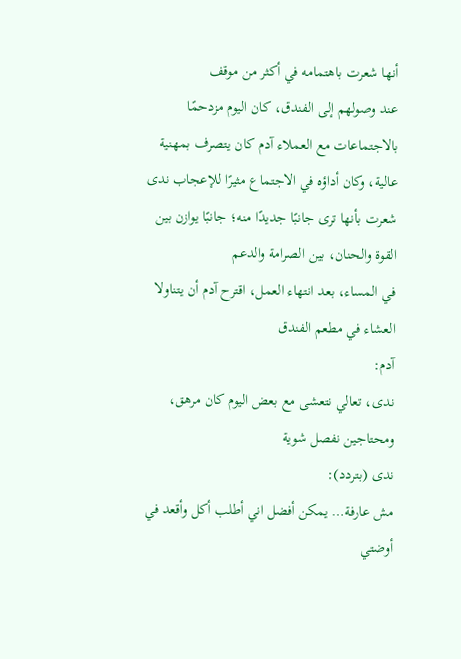أنها شعرت باهتمامه في أكثر من موقف
عند وصولهم إلى الفندق، كان اليوم مزدحمًا بالاجتماعات مع العملاء آدم كان يتصرف بمهنية عالية، وكان أداؤه في الاجتماع مثيرًا للإعجاب ندى شعرت بأنها ترى جانبًا جديدًا منه؛ جانبًا يوازن بين القوة والحنان، بين الصرامة والدعم
في المساء، بعد انتهاء العمل، اقترح آدم أن يتناولا العشاء في مطعم الفندق
آدم:
ندى، تعالي نتعشى مع بعض اليوم كان مرهق، ومحتاجين نفصل شوية
ندى (بتردد):
مش عارفة… يمكن أفضل اني أطلب أكل وأقعد في أوضتي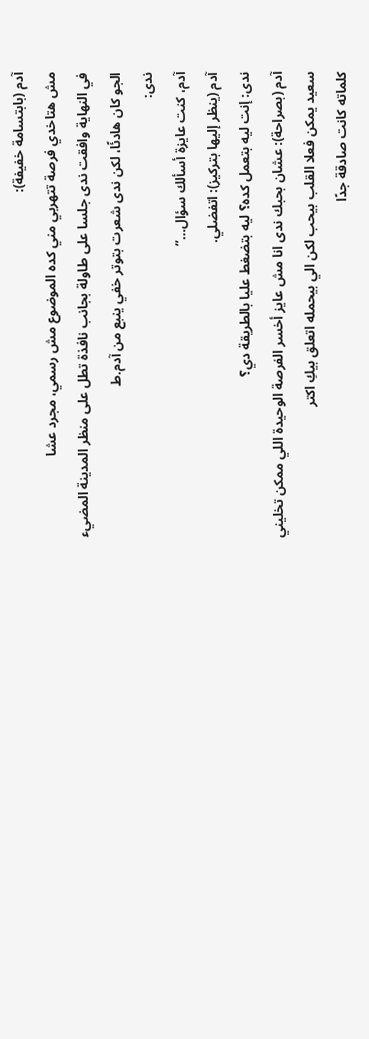آدم (بابتسامة خفيفة):
مش هتاخدي فرصة تتهربي مني كده الموضوع مش رسمي، مجرد عشا
في النهاية وافقت ندى جلسا على طاولة بجانب نافذة تطل على منظر المدينة المضيء الجو كان هادئًا، لكن ندى شعرت بتوتر خفي ينبع من آدم.ط
ندى:
آدم، كنت عايزة أسألك سؤال…”
آدم (ينظر إليها بتركيز): اتفضلي.
ندى: إنت ليه بتعمل كده؟ ليه بتضغط عليا بالطريقة دي؟
آدم (بصراحة): عشان بحبك ندى انا مش عايز أخسر الفرصة الوحيدة اللي ممكن تخليني سعيد يمكن فعلا القلب بيحب لكن الي بيحمله اتعلق بيكِ اكتر
كلماته كانت صادقة جدًا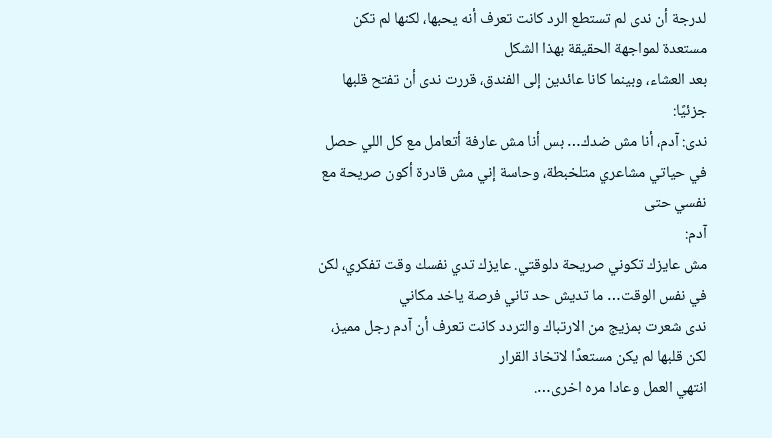لدرجة أن ندى لم تستطع الرد كانت تعرف أنه يحبها، لكنها لم تكن مستعدة لمواجهة الحقيقة بهذا الشكل
بعد العشاء، وبينما كانا عائدين إلى الفندق، قررت ندى أن تفتح قلبها جزئيًا:
ندى: آدم، أنا مش ضدك… بس أنا مش عارفة أتعامل مع كل اللي حصل في حياتي مشاعري متلخبطة، وحاسة إني مش قادرة أكون صريحة مع نفسي حتى
آدم:
مش عايزك تكوني صريحة دلوقتي. عايزك تدي نفسك وقت تفكري، لكن في نفس الوقت… ما تديش حد تاني فرصة ياخد مكاني
ندى شعرت بمزيج من الارتباك والتردد كانت تعرف أن آدم رجل مميز، لكن قلبها لم يكن مستعدًا لاتخاذ القرار
انتهي العمل وعادا مره اخرى….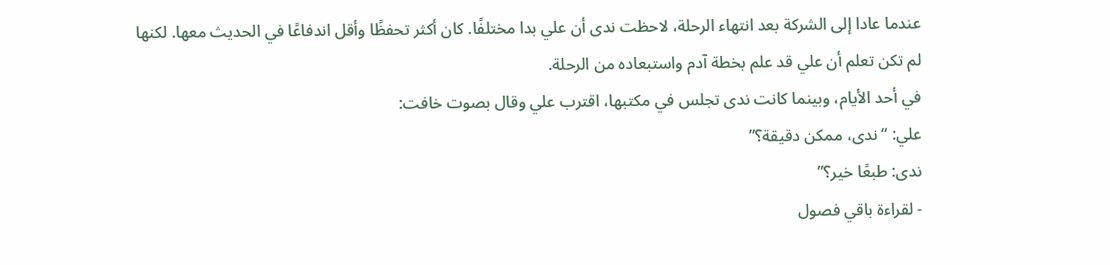عندما عادا إلى الشركة بعد انتهاء الرحلة، لاحظت ندى أن علي بدا مختلفًا. كان أكثر تحفظًا وأقل اندفاعًا في الحديث معها. لكنها لم تكن تعلم أن علي قد علم بخطة آدم واستبعاده من الرحلة.
في أحد الأيام، وبينما كانت ندى تجلس في مكتبها، اقترب علي وقال بصوت خافت:
علي: “ندى، ممكن دقيقة؟”
ندى: طبعًا خير؟”
- لقراءة باقي فصول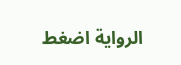الرواية اضغط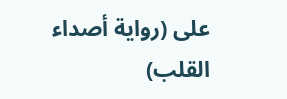على (رواية أصداء القلب)